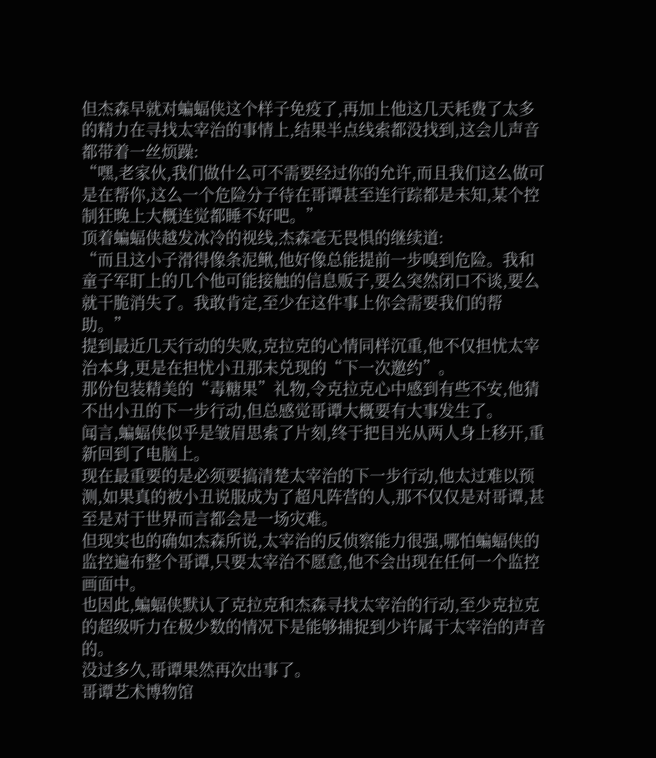但杰森早就对蝙蝠侠这个样子免疫了,再加上他这几天耗费了太多的精力在寻找太宰治的事情上,结果半点线索都没找到,这会儿声音都带着一丝烦躁:
“嘿,老家伙,我们做什么可不需要经过你的允许,而且我们这么做可是在帮你,这么一个危险分子待在哥谭甚至连行踪都是未知,某个控制狂晚上大概连觉都睡不好吧。”
顶着蝙蝠侠越发冰冷的视线,杰森毫无畏惧的继续道:
“而且这小子滑得像条泥鳅,他好像总能提前一步嗅到危险。我和童子军盯上的几个他可能接触的信息贩子,要么突然闭口不谈,要么就干脆消失了。我敢肯定,至少在这件事上你会需要我们的帮助。”
提到最近几天行动的失败,克拉克的心情同样沉重,他不仅担忧太宰治本身,更是在担忧小丑那未兑现的“下一次邀约”。
那份包装精美的“毒糖果”礼物,令克拉克心中感到有些不安,他猜不出小丑的下一步行动,但总感觉哥谭大概要有大事发生了。
闻言,蝙蝠侠似乎是皱眉思索了片刻,终于把目光从两人身上移开,重新回到了电脑上。
现在最重要的是必须要搞清楚太宰治的下一步行动,他太过难以预测,如果真的被小丑说服成为了超凡阵营的人,那不仅仅是对哥谭,甚至是对于世界而言都会是一场灾难。
但现实也的确如杰森所说,太宰治的反侦察能力很强,哪怕蝙蝠侠的监控遍布整个哥谭,只要太宰治不愿意,他不会出现在任何一个监控画面中。
也因此,蝙蝠侠默认了克拉克和杰森寻找太宰治的行动,至少克拉克的超级听力在极少数的情况下是能够捕捉到少许属于太宰治的声音的。
没过多久,哥谭果然再次出事了。
哥谭艺术博物馆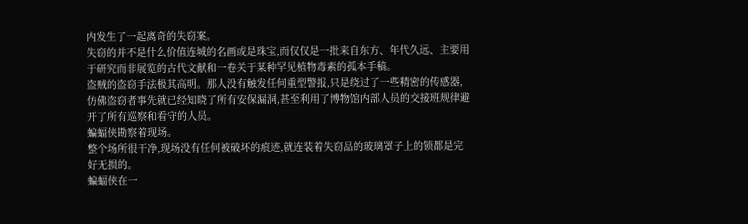内发生了一起离奇的失窃案。
失窃的并不是什么价值连城的名画或是珠宝,而仅仅是一批来自东方、年代久远、主要用于研究而非展览的古代文献和一卷关于某种罕见植物毒素的孤本手稿。
盗贼的盗窃手法极其高明。那人没有触发任何重型警报,只是绕过了一些精密的传感器,仿佛盗窃者事先就已经知晓了所有安保漏洞,甚至利用了博物馆内部人员的交接班规律避开了所有巡察和看守的人员。
蝙蝠侠勘察着现场。
整个场所很干净,现场没有任何被破坏的痕迹,就连装着失窃品的玻璃罩子上的锁都是完好无损的。
蝙蝠侠在一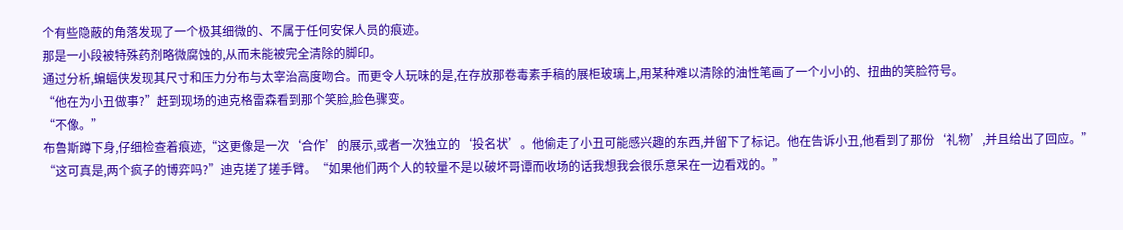个有些隐蔽的角落发现了一个极其细微的、不属于任何安保人员的痕迹。
那是一小段被特殊药剂略微腐蚀的,从而未能被完全清除的脚印。
通过分析,蝙蝠侠发现其尺寸和压力分布与太宰治高度吻合。而更令人玩味的是,在存放那卷毒素手稿的展柜玻璃上,用某种难以清除的油性笔画了一个小小的、扭曲的笑脸符号。
“他在为小丑做事?”赶到现场的迪克格雷森看到那个笑脸,脸色骤变。
“不像。”
布鲁斯蹲下身,仔细检查着痕迹,“这更像是一次‘合作’的展示,或者一次独立的‘投名状’。他偷走了小丑可能感兴趣的东西,并留下了标记。他在告诉小丑,他看到了那份‘礼物’,并且给出了回应。”
“这可真是,两个疯子的博弈吗?”迪克搓了搓手臂。“如果他们两个人的较量不是以破坏哥谭而收场的话我想我会很乐意呆在一边看戏的。”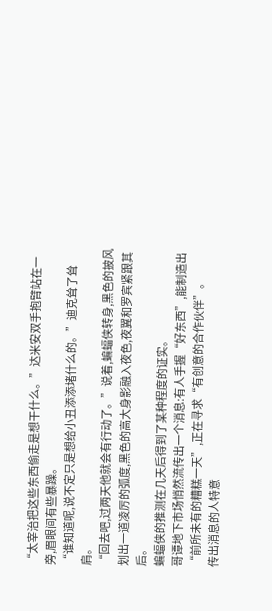“太宰治把这些东西偷走是想干什么。”达米安双手抱臂站在一旁,眉眼间有些暴躁。
“谁知道呢,说不定只是想给小丑添添堵什么的。”迪克耸了耸肩。
“回去吧,过两天他就会有行动了。”说着,蝙蝠侠转身,黑色的披风划出一道凌厉的弧度,黑色的高大身影融入夜色,夜翼和罗宾紧跟其后。
蝙蝠侠的推测在几天后得到了某种程度的证实。
哥谭地下市场悄然流传出一个消息:有人手握“好东西”,能制造出“前所未有的糟糕一天”,正在寻求“有创意的合作伙伴”。
传出消息的人特意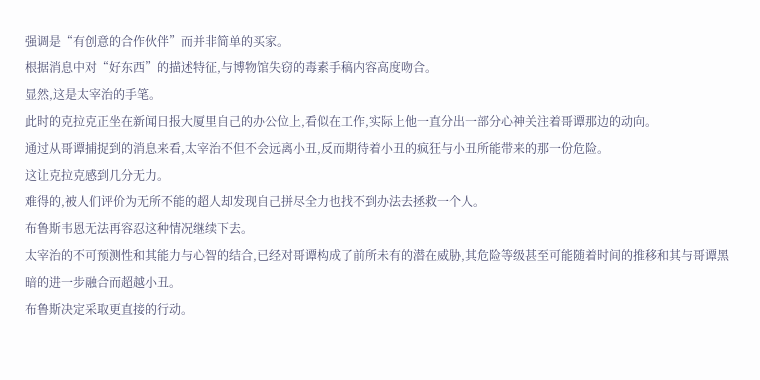强调是“有创意的合作伙伴”而并非简单的买家。
根据消息中对“好东西”的描述特征,与博物馆失窃的毒素手稿内容高度吻合。
显然,这是太宰治的手笔。
此时的克拉克正坐在新闻日报大厦里自己的办公位上,看似在工作,实际上他一直分出一部分心神关注着哥谭那边的动向。
通过从哥谭捕捉到的消息来看,太宰治不但不会远离小丑,反而期待着小丑的疯狂与小丑所能带来的那一份危险。
这让克拉克感到几分无力。
难得的,被人们评价为无所不能的超人却发现自己拼尽全力也找不到办法去拯救一个人。
布鲁斯韦恩无法再容忍这种情况继续下去。
太宰治的不可预测性和其能力与心智的结合,已经对哥谭构成了前所未有的潜在威胁,其危险等级甚至可能随着时间的推移和其与哥谭黑暗的进一步融合而超越小丑。
布鲁斯决定采取更直接的行动。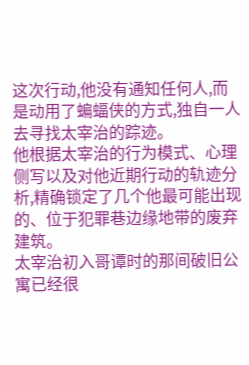这次行动,他没有通知任何人,而是动用了蝙蝠侠的方式,独自一人去寻找太宰治的踪迹。
他根据太宰治的行为模式、心理侧写以及对他近期行动的轨迹分析,精确锁定了几个他最可能出现的、位于犯罪巷边缘地带的废弃建筑。
太宰治初入哥谭时的那间破旧公寓已经很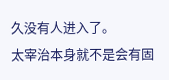久没有人进入了。
太宰治本身就不是会有固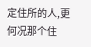定住所的人,更何况那个住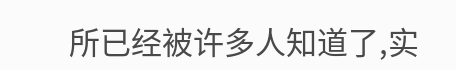所已经被许多人知道了,实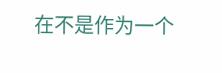在不是作为一个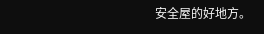安全屋的好地方。